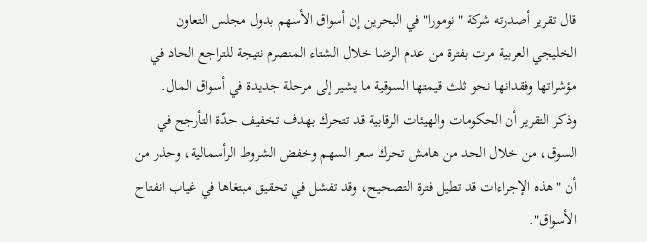قال تقرير أصدرته شركة "نومورا" في البحرين إن أسواق الأسهم بدول مجلس التعاون الخليجي العربية مرت بفترة من عدم الرضا خلال الشتاء المنصرم نتيجة للتراجع الحاد في مؤشراتها وفقدانها نحو ثلث قيمتها السوقية ما يشير إلى مرحلة جديدة في أسواق المال.
وذكر التقرير أن الحكومات والهيئات الرقابية قد تتحرك بهدف تخفيف حدّة التأرجح في السوق، من خلال الحد من هامش تحرك سعر السهم وخفض الشروط الرأسمالية، وحذر من أن "هذه الإجراءات قد تطيل فترة التصحيح، وقد تفشل في تحقيق مبتغاها في غياب انفتاح الأسواق".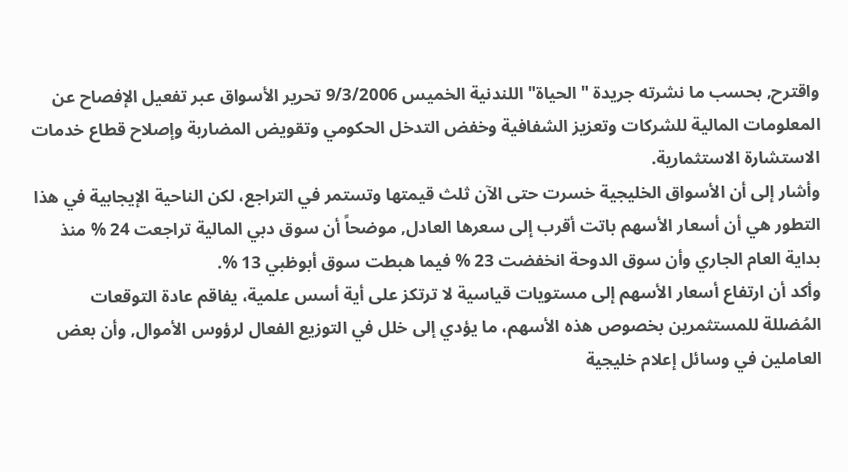واقترح, بحسب ما نشرته جريدة "الحياة" اللندنية الخميس 9/3/2006 تحرير الأسواق عبر تفعيل الإفصاح عن المعلومات المالية للشركات وتعزيز الشفافية وخفض التدخل الحكومي وتقويض المضاربة وإصلاح قطاع خدمات الاستشارة الاستثمارية.
وأشار إلى أن الأسواق الخليجية خسرت حتى الآن ثلث قيمتها وتستمر في التراجع، لكن الناحية الإيجابية في هذا التطور هي أن أسعار الأسهم باتت أقرب إلى سعرها العادل, موضحاً أن سوق دبي المالية تراجعت 24 % منذ بداية العام الجاري وأن سوق الدوحة انخفضت 23 % فيما هبطت سوق أبوظبي 13 %.
وأكد أن ارتفاع أسعار الأسهم إلى مستويات قياسية لا ترتكز على أية أسس علمية، يفاقم عادة التوقعات المُضللة للمستثمرين بخصوص هذه الأسهم، ما يؤدي إلى خلل في التوزيع الفعال لرؤوس الأموال, وأن بعض العاملين في وسائل إعلام خليجية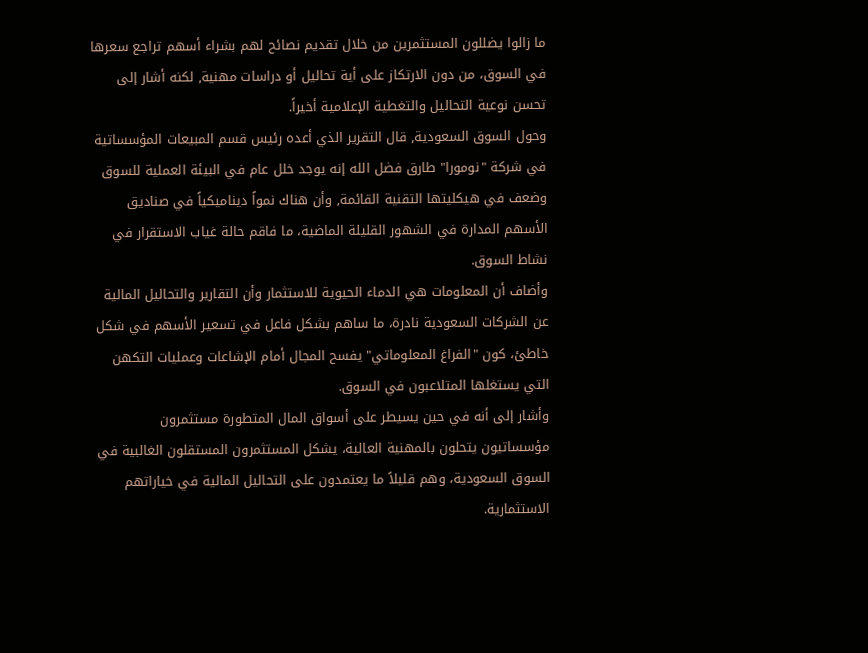ما زالوا يضللون المستثمرين من خلال تقديم نصائح لهم بشراء أسهم تراجع سعرها في السوق، من دون الارتكاز على أية تحاليل أو دراسات مهنية, لكنه أشار إلى تحسن نوعية التحاليل والتغطية الإعلامية أخيراً.
وحول السوق السعودية, قال التقرير الذي أعده رئيس قسم المبيعات المؤسساتية في شركة "نومورا" طارق فضل الله إنه يوجد خلل عام في البيئة العملية للسوق وضعف في هيكليتها التقنية القائمة, وأن هناك نمواً ديناميكياً في صناديق الأسهم المدارة في الشهور القليلة الماضية، ما فاقم حالة غياب الاستقرار في نشاط السوق.
وأضاف أن المعلومات هي الدماء الحيوية للاستثمار وأن التقارير والتحاليل المالية عن الشركات السعودية نادرة، ما ساهم بشكل فاعل في تسعير الأسهم في شكل خاطئ، كون "الفراغ المعلوماتي" يفسح المجال أمام الإشاعات وعمليات التكهن التي يستغلها المتلاعبون في السوق.
وأشار إلى أنه في حين يسيطر على أسواق المال المتطورة مستثمرون مؤسساتيون يتحلون بالمهنية العالية، يشكل المستثمرون المستقلون الغالبية في السوق السعودية، وهم قليلاً ما يعتمدون على التحاليل المالية في خياراتهم الاستثمارية.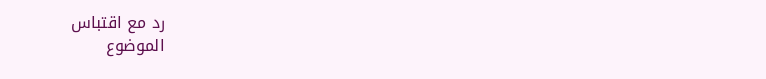رد مع اقتباس
الموضوع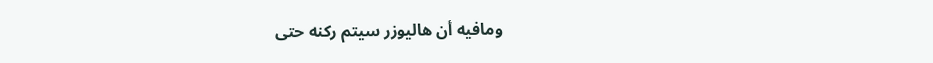ومافيه أن هاليوزر سيتم ركنه حتى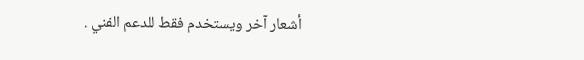أشعار آخر ويستخدم فقط للدعم الفني .